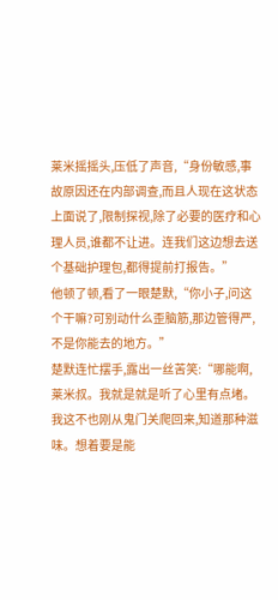莱米摇摇头,压低了声音,“身份敏感,事故原因还在内部调查,而且人现在这状态上面说了,限制探视,除了必要的医疗和心理人员,谁都不让进。连我们这边想去送个基础护理包,都得提前打报告。”
他顿了顿,看了一眼楚默,“你小子,问这个干嘛?可别动什么歪脑筋,那边管得严,不是你能去的地方。”
楚默连忙摆手,露出一丝苦笑:“哪能啊,莱米叔。我就是就是听了心里有点堵。我这不也刚从鬼门关爬回来,知道那种滋味。想着要是能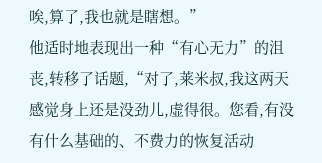唉,算了,我也就是瞎想。”
他适时地表现出一种“有心无力”的沮丧,转移了话题,“对了,莱米叔,我这两天感觉身上还是没劲儿,虚得很。您看,有没有什么基础的、不费力的恢复活动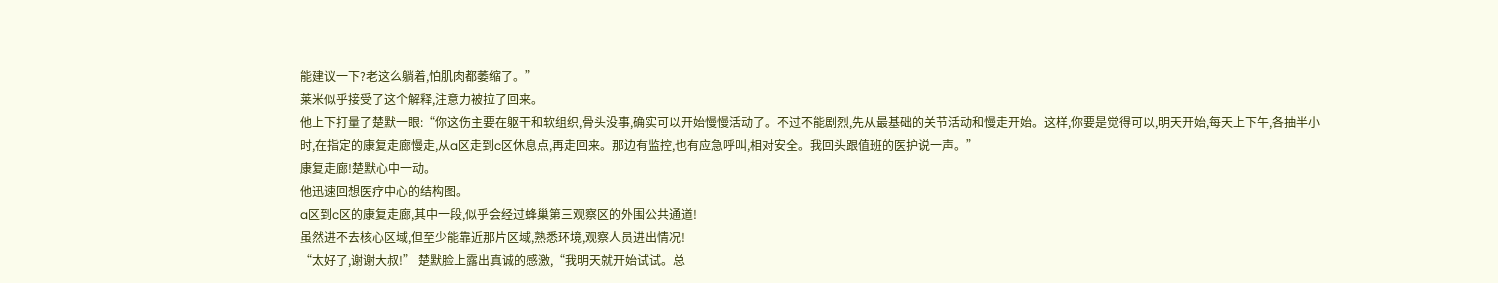能建议一下?老这么躺着,怕肌肉都萎缩了。”
莱米似乎接受了这个解释,注意力被拉了回来。
他上下打量了楚默一眼:“你这伤主要在躯干和软组织,骨头没事,确实可以开始慢慢活动了。不过不能剧烈,先从最基础的关节活动和慢走开始。这样,你要是觉得可以,明天开始,每天上下午,各抽半小时,在指定的康复走廊慢走,从a区走到c区休息点,再走回来。那边有监控,也有应急呼叫,相对安全。我回头跟值班的医护说一声。”
康复走廊!楚默心中一动。
他迅速回想医疗中心的结构图。
a区到c区的康复走廊,其中一段,似乎会经过蜂巢第三观察区的外围公共通道!
虽然进不去核心区域,但至少能靠近那片区域,熟悉环境,观察人员进出情况!
“太好了,谢谢大叔!” 楚默脸上露出真诚的感激,“我明天就开始试试。总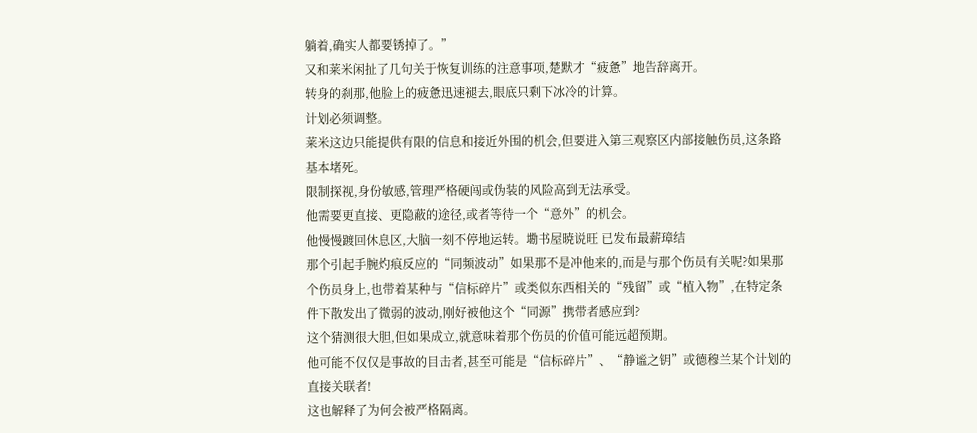躺着,确实人都要锈掉了。”
又和莱米闲扯了几句关于恢复训练的注意事项,楚默才“疲惫”地告辞离开。
转身的刹那,他脸上的疲惫迅速褪去,眼底只剩下冰冷的计算。
计划必须调整。
莱米这边只能提供有限的信息和接近外围的机会,但要进入第三观察区内部接触伤员,这条路基本堵死。
限制探视,身份敏感,管理严格硬闯或伪装的风险高到无法承受。
他需要更直接、更隐蔽的途径,或者等待一个“意外”的机会。
他慢慢踱回休息区,大脑一刻不停地运转。墈书屋暁说旺 已发布最薪璋结
那个引起手腕灼痕反应的“同频波动”如果那不是冲他来的,而是与那个伤员有关呢?如果那个伤员身上,也带着某种与“信标碎片”或类似东西相关的“残留”或“植入物”,在特定条件下散发出了微弱的波动,刚好被他这个“同源”携带者感应到?
这个猜测很大胆,但如果成立,就意味着那个伤员的价值可能远超预期。
他可能不仅仅是事故的目击者,甚至可能是“信标碎片”、“静谧之钥”或德穆兰某个计划的直接关联者!
这也解释了为何会被严格隔离。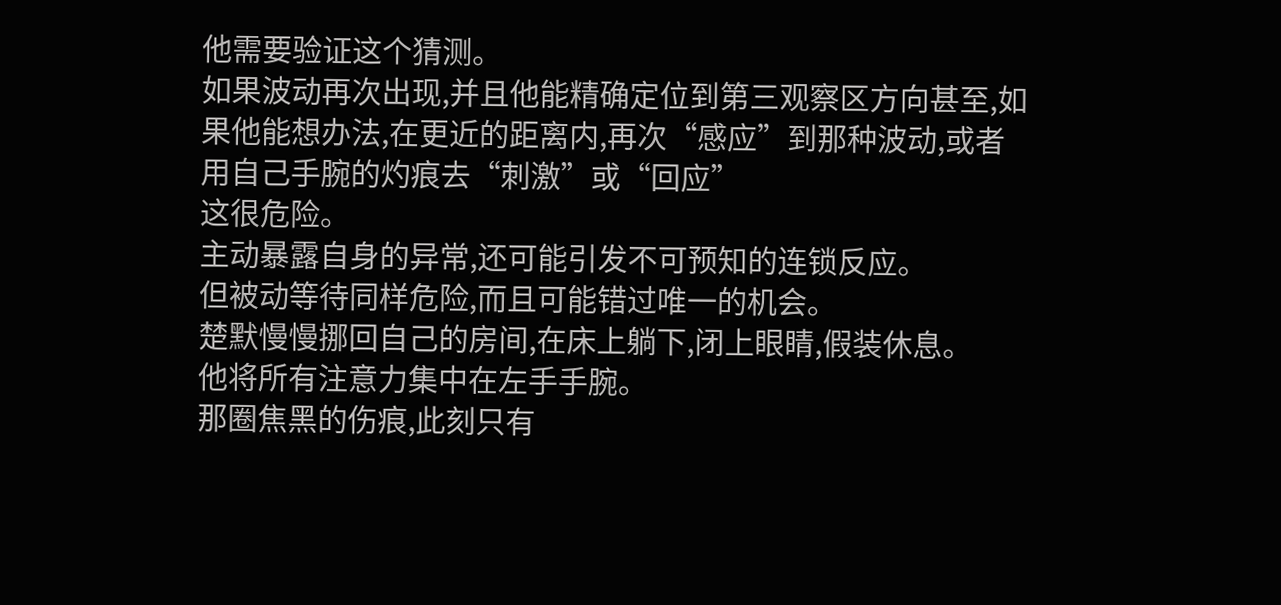他需要验证这个猜测。
如果波动再次出现,并且他能精确定位到第三观察区方向甚至,如果他能想办法,在更近的距离内,再次“感应”到那种波动,或者用自己手腕的灼痕去“刺激”或“回应”
这很危险。
主动暴露自身的异常,还可能引发不可预知的连锁反应。
但被动等待同样危险,而且可能错过唯一的机会。
楚默慢慢挪回自己的房间,在床上躺下,闭上眼睛,假装休息。
他将所有注意力集中在左手手腕。
那圈焦黑的伤痕,此刻只有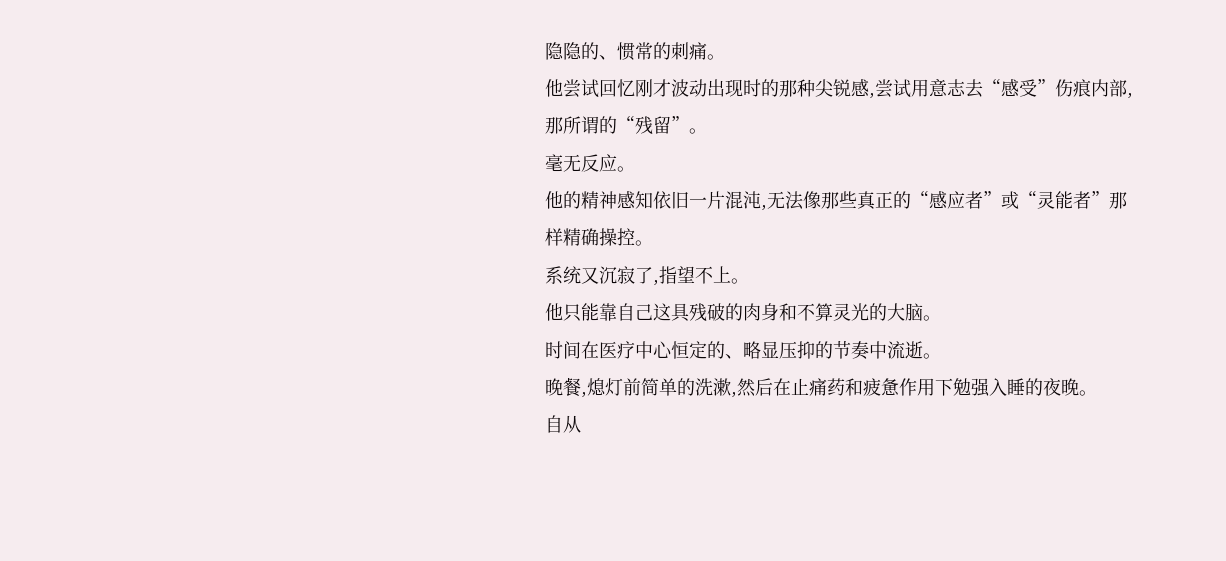隐隐的、惯常的刺痛。
他尝试回忆刚才波动出现时的那种尖锐感,尝试用意志去“感受”伤痕内部,那所谓的“残留”。
毫无反应。
他的精神感知依旧一片混沌,无法像那些真正的“感应者”或“灵能者”那样精确操控。
系统又沉寂了,指望不上。
他只能靠自己这具残破的肉身和不算灵光的大脑。
时间在医疗中心恒定的、略显压抑的节奏中流逝。
晚餐,熄灯前简单的洗漱,然后在止痛药和疲惫作用下勉强入睡的夜晚。
自从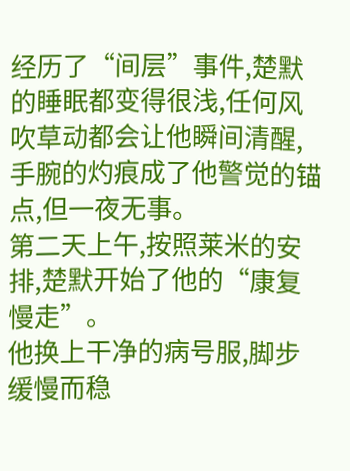经历了“间层”事件,楚默的睡眠都变得很浅,任何风吹草动都会让他瞬间清醒,手腕的灼痕成了他警觉的锚点,但一夜无事。
第二天上午,按照莱米的安排,楚默开始了他的“康复慢走”。
他换上干净的病号服,脚步缓慢而稳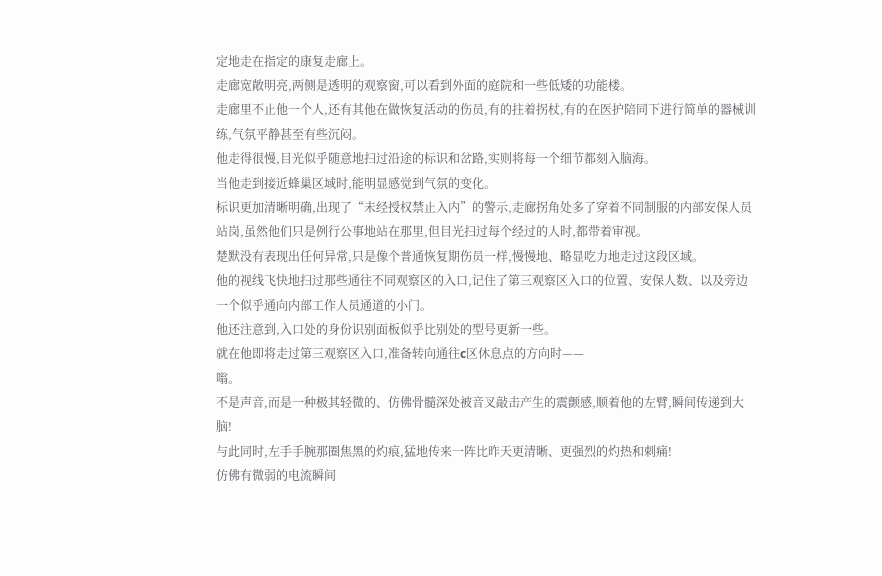定地走在指定的康复走廊上。
走廊宽敞明亮,两侧是透明的观察窗,可以看到外面的庭院和一些低矮的功能楼。
走廊里不止他一个人,还有其他在做恢复活动的伤员,有的拄着拐杖,有的在医护陪同下进行简单的器械训练,气氛平静甚至有些沉闷。
他走得很慢,目光似乎随意地扫过沿途的标识和岔路,实则将每一个细节都刻入脑海。
当他走到接近蜂巢区域时,能明显感觉到气氛的变化。
标识更加清晰明确,出现了“未经授权禁止入内”的警示,走廊拐角处多了穿着不同制服的内部安保人员站岗,虽然他们只是例行公事地站在那里,但目光扫过每个经过的人时,都带着审视。
楚默没有表现出任何异常,只是像个普通恢复期伤员一样,慢慢地、略显吃力地走过这段区域。
他的视线飞快地扫过那些通往不同观察区的入口,记住了第三观察区入口的位置、安保人数、以及旁边一个似乎通向内部工作人员通道的小门。
他还注意到,入口处的身份识别面板似乎比别处的型号更新一些。
就在他即将走过第三观察区入口,准备转向通往c区休息点的方向时——
嗡。
不是声音,而是一种极其轻微的、仿佛骨髓深处被音叉敲击产生的震颤感,顺着他的左臂,瞬间传递到大脑!
与此同时,左手手腕那圈焦黑的灼痕,猛地传来一阵比昨天更清晰、更强烈的灼热和刺痛!
仿佛有微弱的电流瞬间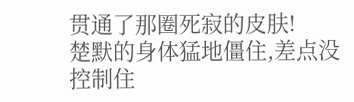贯通了那圈死寂的皮肤!
楚默的身体猛地僵住,差点没控制住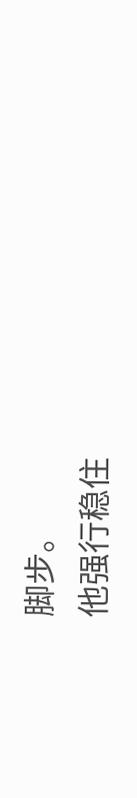脚步。
他强行稳住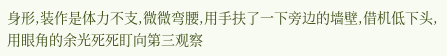身形,装作是体力不支,微微弯腰,用手扶了一下旁边的墙壁,借机低下头,用眼角的余光死死盯向第三观察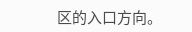区的入口方向。